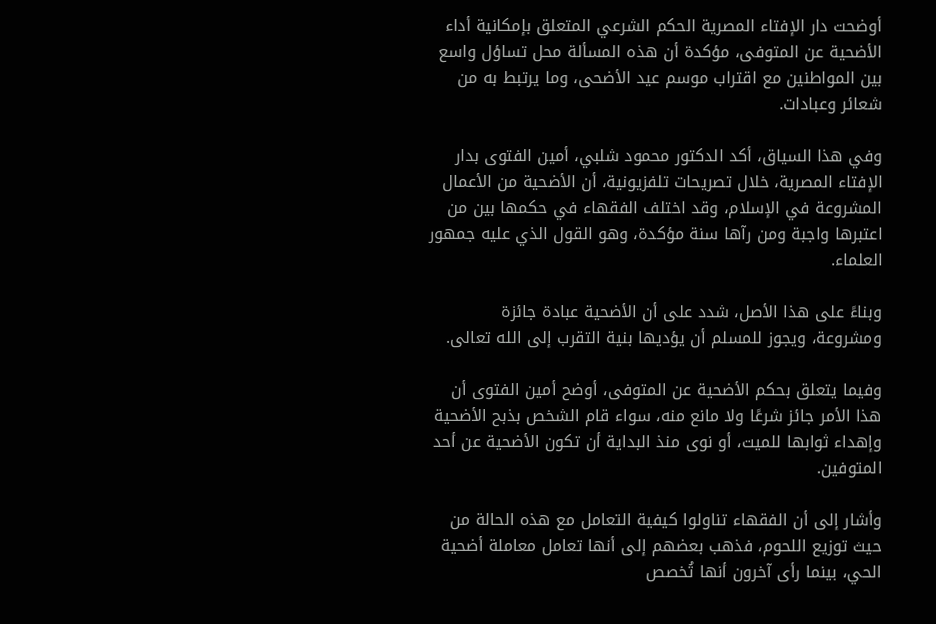أوضحت دار الإفتاء المصرية الحكم الشرعي المتعلق بإمكانية أداء الأضحية عن المتوفى، مؤكدة أن هذه المسألة محل تساؤل واسع بين المواطنين مع اقتراب موسم عيد الأضحى، وما يرتبط به من شعائر وعبادات.

وفي هذا السياق، أكد الدكتور محمود شلبي، أمين الفتوى بدار الإفتاء المصرية، خلال تصريحات تلفزيونية، أن الأضحية من الأعمال المشروعة في الإسلام، وقد اختلف الفقهاء في حكمها بين من اعتبرها واجبة ومن رآها سنة مؤكدة، وهو القول الذي عليه جمهور العلماء.

وبناءً على هذا الأصل، شدد على أن الأضحية عبادة جائزة ومشروعة، ويجوز للمسلم أن يؤديها بنية التقرب إلى الله تعالى.

وفيما يتعلق بحكم الأضحية عن المتوفى، أوضح أمين الفتوى أن هذا الأمر جائز شرعًا ولا مانع منه، سواء قام الشخص بذبح الأضحية وإهداء ثوابها للميت، أو نوى منذ البداية أن تكون الأضحية عن أحد المتوفين.

وأشار إلى أن الفقهاء تناولوا كيفية التعامل مع هذه الحالة من حيث توزيع اللحوم، فذهب بعضهم إلى أنها تعامل معاملة أضحية الحي، بينما رأى آخرون أنها تُخصص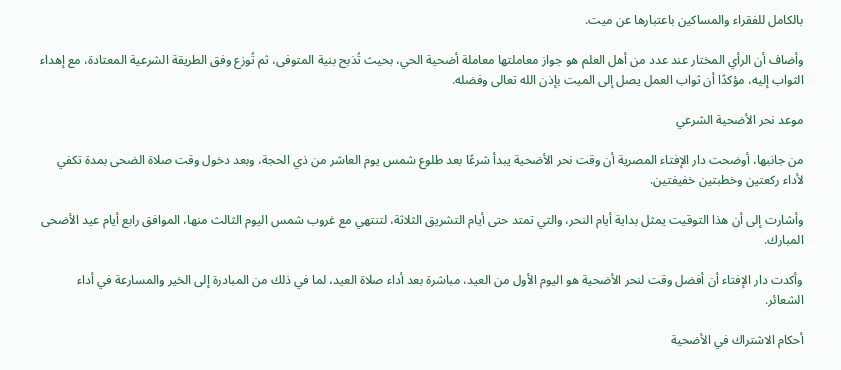بالكامل للفقراء والمساكين باعتبارها عن ميت.

وأضاف أن الرأي المختار عند عدد من أهل العلم هو جواز معاملتها معاملة أضحية الحي، بحيث تُذبح بنية المتوفى، ثم تُوزع وفق الطريقة الشرعية المعتادة، مع إهداء الثواب إليه، مؤكدًا أن ثواب العمل يصل إلى الميت بإذن الله تعالى وفضله.

موعد نحر الأضحية الشرعي

من جانبها، أوضحت دار الإفتاء المصرية أن وقت نحر الأضحية يبدأ شرعًا بعد طلوع شمس يوم العاشر من ذي الحجة، وبعد دخول وقت صلاة الضحى بمدة تكفي لأداء ركعتين وخطبتين خفيفتين.

وأشارت إلى أن هذا التوقيت يمثل بداية أيام النحر، والتي تمتد حتى أيام التشريق الثلاثة، لتنتهي مع غروب شمس اليوم الثالث منها، الموافق رابع أيام عيد الأضحى المبارك.

وأكدت دار الإفتاء أن أفضل وقت لنحر الأضحية هو اليوم الأول من العيد، مباشرة بعد أداء صلاة العيد، لما في ذلك من المبادرة إلى الخير والمسارعة في أداء الشعائر.

أحكام الاشتراك في الأضحية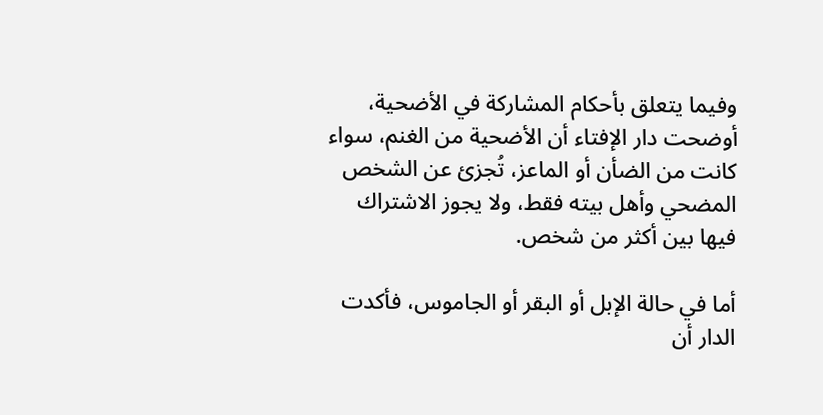وفيما يتعلق بأحكام المشاركة في الأضحية، أوضحت دار الإفتاء أن الأضحية من الغنم، سواء كانت من الضأن أو الماعز، تُجزئ عن الشخص المضحي وأهل بيته فقط، ولا يجوز الاشتراك فيها بين أكثر من شخص.

أما في حالة الإبل أو البقر أو الجاموس، فأكدت الدار أن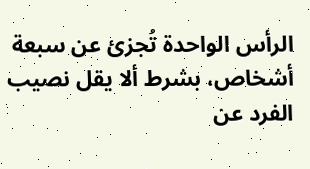الرأس الواحدة تُجزئ عن سبعة أشخاص، بشرط ألا يقل نصيب الفرد عن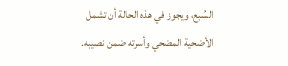السُبع، ويجوز في هذه الحالة أن تشمل الأضحية المضحي وأسرته ضمن نصيبه.